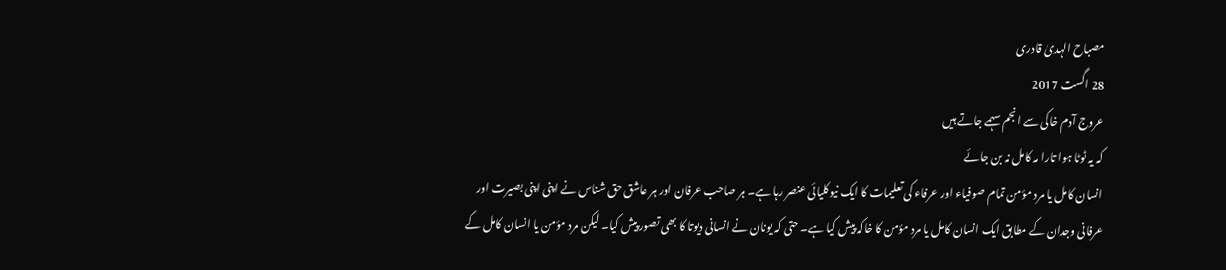مصباح الہدیٰ قادری
28 اگست 2017
عروج آدم خاکی سے انجم سہمے جاتے ہیں
کہ یہ ٹوٹا ہوا تارا مہ کامل نہ بن جائے
انسان کامل یا مرد مؤمن تمام صوفیاء اور عرفاء کی تعلیمات کا ایک نیوکلیائی عنصر رہا ہے۔ ہر صاحب عرفان اور ہر عاشق حق شناس نے اپنی اپنی بصیرت اور عرفانی وجدان کے مطابق ایک انسان کامل یا مرد مؤمن کا خاکہ پیش کیا ہے۔ حتی کہ یونان نے انسانی دیوتا کا بھی تصور پیش کیا۔ لیکن مرد مؤمن یا انسان کامل کے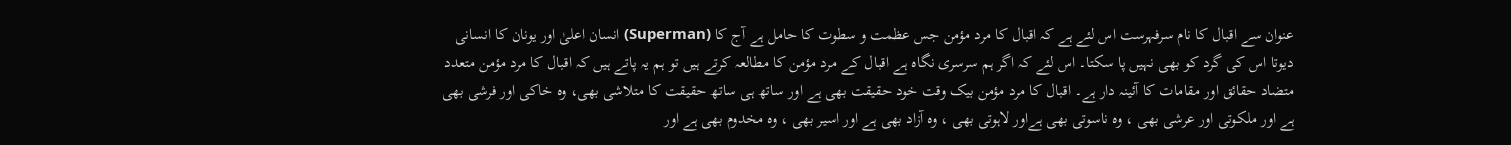عنوان سے اقبال کا نام سرفہرست اس لئے ہے کہ اقبال کا مرد مؤمن جس عظمت و سطوت کا حامل ہے آج کا (Superman) انسان اعلیٰ اور یونان کا انسانی دیوتا اس کی گرد کو بھی نہیں پا سکتا۔ اس لئے کہ اگر ہم سرسری نگاہ ہے اقبال کے مرد مؤمن کا مطالعہ کرتے ہیں تو ہم یہ پاتے ہیں کہ اقبال کا مرد مؤمن متعدد متضاد حقائق اور مقامات کا آئینہ دار ہے۔ اقبال کا مرد مؤمن بیک وقت خود حقیقت بھی ہے اور ساتھ ہی ساتھ حقیقت کا متلاشی بھی، وہ خاکی اور فرشی بھی ہے اور ملکوتی اور عرشی بھی ، وہ ناسوتی بھی ہےاور لاہوتی بھی ، وہ آزاد بھی ہے اور اسیر بھی ، وہ مخدوم بھی ہے اور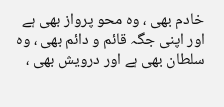خادم بھی ، وہ محو پرواز بھی ہے اور اپنی جگہ قائم و دائم بھی ، وہ سلطان بھی ہے اور درویش بھی ،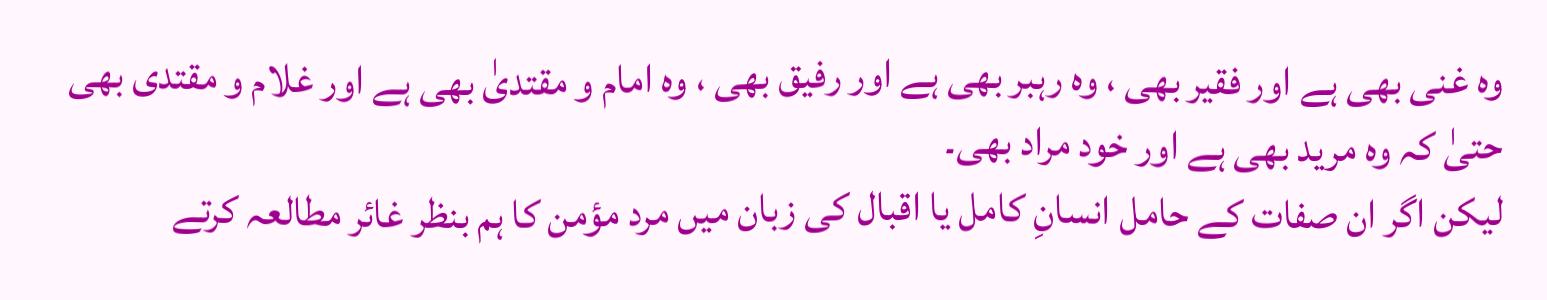وہ غنی بھی ہے اور فقیر بھی ، وہ رہبر بھی ہے اور رفیق بھی ، وہ امام و مقتدیٰ بھی ہے اور غلام و مقتدی بھی حتیٰ کہ وہ مرید بھی ہے اور خود مراد بھی۔
لیکن اگر ان صفات کے حامل انسانِ کامل یا اقبال کی زبان میں مرد مؤمن کا ہم بنظر غائر مطالعہ کرتے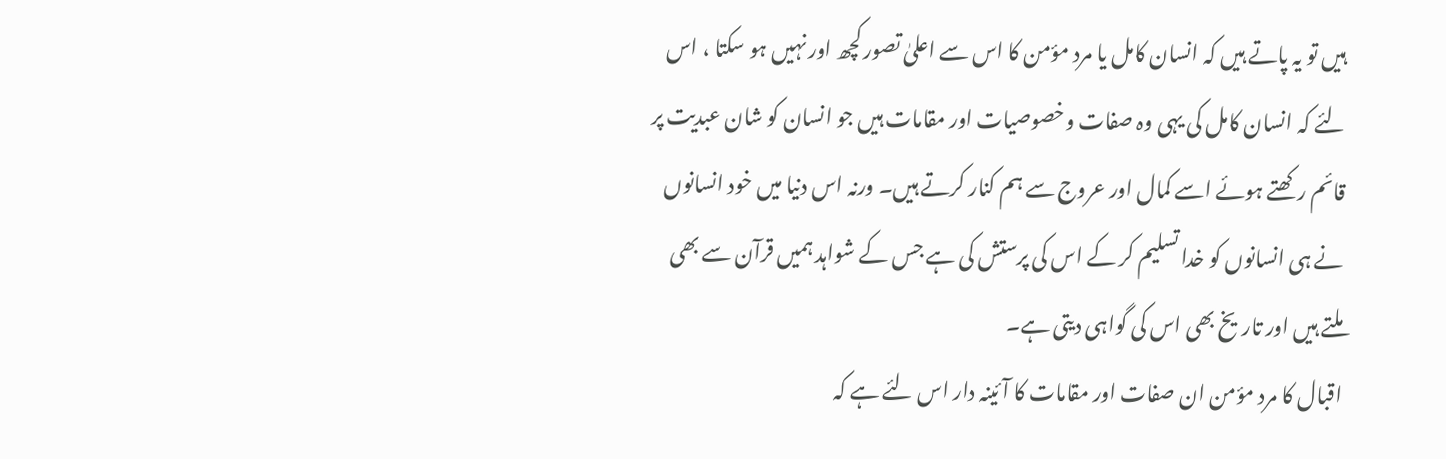ہیں تو یہ پاتے ہیں کہ انسان کامل یا مرد مؤمن کا اس سے اعلیٰ تصور کچھ اور نہیں ہو سکتا ، اس لئے کہ انسان کامل کی یہی وہ صفات وخصوصیات اور مقامات ہیں جو انسان کو شان عبدیت پر قائم رکھتے ہوئے اسے کمال اور عروج سے ہم کنار کرتے ہیں۔ ورنہ اس دنیا میں خود انسانوں نے ہی انسانوں کو خدا تسلیم کر کے اس کی پرستش کی ہے جس کے شواہد ہمیں قرآن سے بھی ملتے ہیں اور تاریخ بھی اس کی گواہی دیتی ہے۔
اقبال کا مرد مؤمن ان صفات اور مقامات کا آئینہ دار اس لئے ہے کہ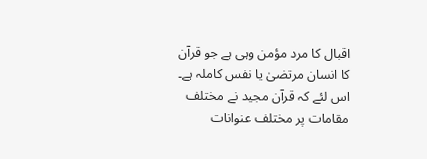اقبال کا مرد مؤمن وہی ہے جو قرآن کا انسان مرتضیٰ یا نفس کاملہ ہے۔ اس لئے کہ قرآن مجید نے مختلف مقامات پر مختلف عنوانات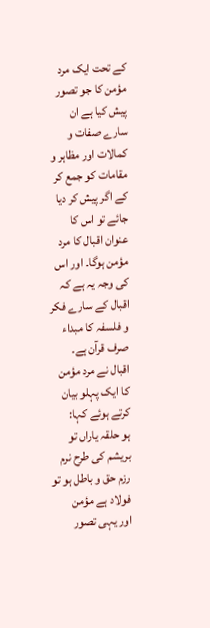کے تحت ایک مرد مؤمن کا جو تصور پیش کیا ہے ان سارے صفات و کمالات اور مظاہر و مقامات کو جمع کر کے اگر پیش کر دیا جائے تو اس کا عنوان اقبال کا مرد مؤمن ہوگا۔ اور اس کی وجہ یہ ہے کہ اقبال کے سارے فکر و فلسفہ کا مبداء صرف قرآن ہے۔
اقبال نے مرد مؤمن کا ایک پہلو بیان کرتے ہوئے کہا:
ہو حلقہ یاراں تو بریشم کی طرح نرم
رزم حق و باطل ہو تو فولاد ہے مؤمن
اور یہی تصور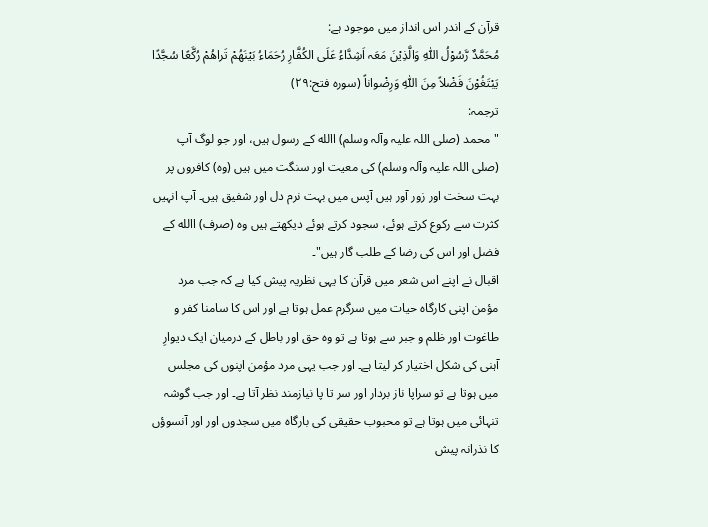قرآن کے اندر اس انداز میں موجود ہے:
مُحَمَّدٌ رَّسُوْلُ اللّٰہِ وَالَّذِیْنَ مَعَہ اَشِدَّاءُ عَلَی الکُفَّارِ رُحَمَاءُ بَیْنَھُمْ تَراھُمْ رُکَّعًا سُجَّدًا یَبْتَغُوْنَ فَضْلاً مِنَ اللّٰہِ وَرِضْواناً (سورہ فتح:۲۹)
ترجمہ:
"محمد (صلی اللہ علیہ وآلہ وسلم) االله کے رسول ہیں، اور جو لوگ آپ (صلی اللہ علیہ وآلہ وسلم) کی معیت اور سنگت میں ہیں (وہ) کافروں پر بہت سخت اور زور آور ہیں آپس میں بہت نرم دل اور شفیق ہیں۔ آپ انہیں کثرت سے رکوع کرتے ہوئے، سجود کرتے ہوئے دیکھتے ہیں وہ (صرف) االله کے فضل اور اس کی رضا کے طلب گار ہیں"۔
اقبال نے اپنے اس شعر میں قرآن کا یہی نظریہ پیش کیا ہے کہ جب مرد مؤمن اپنی کارگاہ حیات میں سرگرم عمل ہوتا ہے اور اس کا سامنا کفر و طاغوت اور ظلم و جبر سے ہوتا ہے تو وہ حق اور باطل کے درمیان ایک دیوارِ آہنی کی شکل اختیار کر لیتا ہے۔ اور جب یہی مرد مؤمن اپنوں کی مجلس میں ہوتا ہے تو سراپا ناز بردار اور سر تا پا نیازمند نظر آتا ہے۔ اور جب گوشہ تنہائی میں ہوتا ہے تو محبوب حقیقی کی بارگاہ میں سجدوں اور اور آنسوؤں کا نذرانہ پیش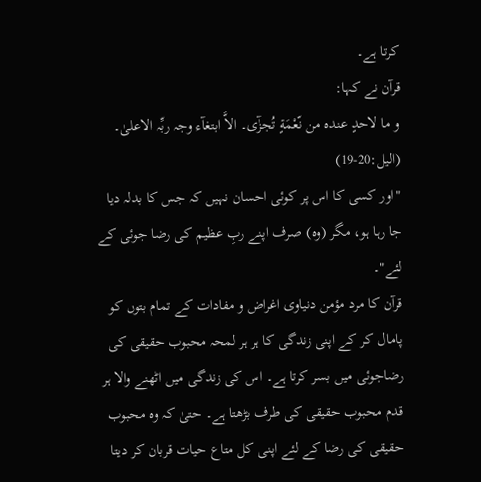کرتا ہے۔
قرآن نے کہا:
و ما لاحدٍ عندہ من نّعْمَةٍ تُجزٰٓی۔ الاَّ ابتغآء وجہ ربِّہ الاعلیٰ۔ (الیل:20-19)
"اور کسی کا اس پر کوئی احسان نہیں کہ جس کا بدلہ دیا جا رہا ہو، مگر (وہ) صرف اپنے ربِ عظیم کی رضا جوئی کے لئے"۔
قرآن کا مرد مؤمن دنیاوی اغراض و مفادات کے تمام بتوں کو پامال کر کے اپنی زندگی کا ہر ہر لمحہ محبوب حقیقی کی رضاجوئی میں بسر کرتا ہے۔ اس کی زندگی میں اٹھنے والا ہر قدم محبوب حقیقی کی طرف بڑھتا ہے۔ حتیٰ کہ وہ محبوب حقیقی کی رضا کے لئے اپنی کل متاع حیات قربان کر دیتا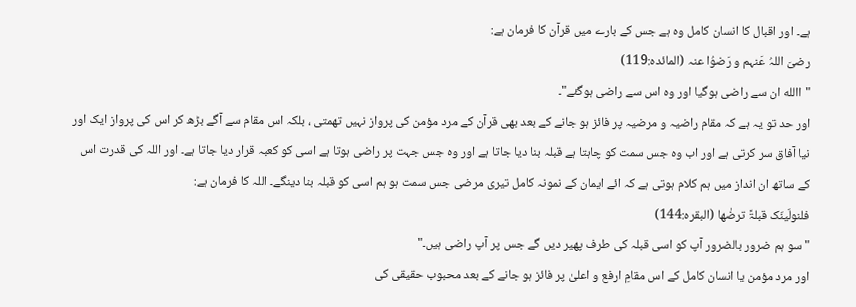ہے۔ اور اقبال کا انسان کامل وہ ہے جس کے بارے میں قرآن کا فرمان ہے:
رضیَ اللہُ عَنہم و رَضوُا عنہ (المائدہ:119)
"االله ان سے راضی ہوگیا اور وہ اس سے راضی ہوگئے"۔
اور حد تو یہ ہے کہ مقام راضیہ و مرضیہ پر فائز ہو جانے کے بعد بھی قرآن کے مرد مؤمن کی پرواز نہیں تھمتی ، بلکہ اس مقام سے آگے بڑھ کر اس کی پرواز ایک اور نیا آفاق سر کرتی ہے اور اب وہ جس سمت کو چاہتا ہے قبلہ بنا دیا جاتا ہے اور وہ جس جہت پر راضی ہوتا ہے اسی کو کعبہ قرار دیا جاتا ہے۔ اور اللہ کی قدرت اس کے ساتھ ان انداز میں ہم کلام ہوتی ہے کہ ائے ایمان کے نمونہ کامل تیری مرضی جس سمت ہو ہم اسی کو قبلہ بنا دینگے۔ اللہ کا فرمان ہے:
فلنولّینّک قبلۃً ترضٰھا (البقرہ:144)
"سو ہم ضرور بالضرور آپ کو اسی قبلہ کی طرف پھیر دیں گے جس پر آپ راضی ہیں۔"
اور مرد مؤمن یا انسان کامل کے اس مقامِ ارفع و اعلیٰ پر فائز ہو جانے کے بعد محبوب حقیقی کی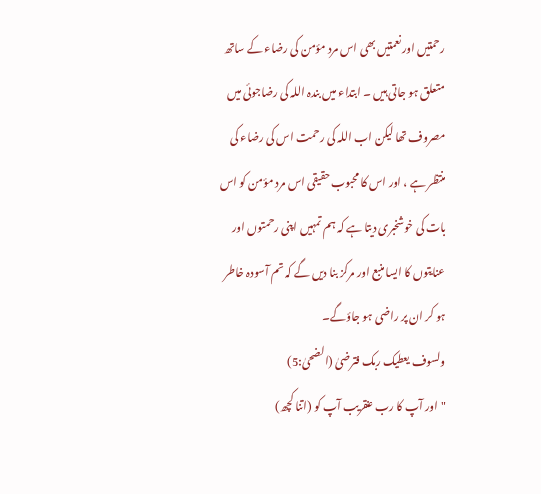رحمتیں اور نعمتیں بھی اس مرد مؤمن کی رضاء کے ساتھ متعلق ہو جاتی ہیں ۔ ابتداء میں بندہ اللہ کی رضاجوئی میں مصروف تھا لیکن اب اللہ کی رحمت اس کی رضاء کی منتظر ہے ، اور اس کا محبوب حقیقی اس مرد مؤمن کو اس بات کی خوشخبری دیتا ہے کہ ہم تمہیں اپنی رحمتوں اور عنایتوں کا ایسا منبع اور مرکز بنا دیں گے کہ تم آسودہ خاطر ہو کر ان پر راضی ہو جاؤگے۔
ولسوف یعطیک ربک فترضیٰ (الضحیٰ:5)
"اور آپ کا رب عنقریب آپ کو (اتنا کچھ)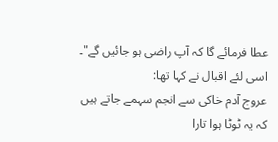عطا فرمائے گا کہ آپ راضی ہو جائیں گے"۔
اسی لئے اقبال نے کہا تھا:
عروج آدم خاکی سے انجم سہمے جاتے ہیں
کہ یہ ٹوٹا ہوا تارا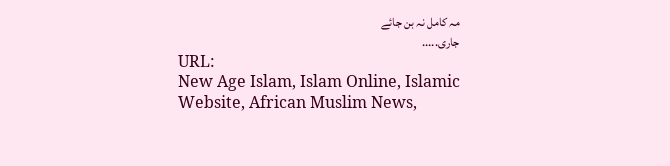مہ کامل نہ بن جائے
جاری.....
URL:
New Age Islam, Islam Online, Islamic Website, African Muslim News,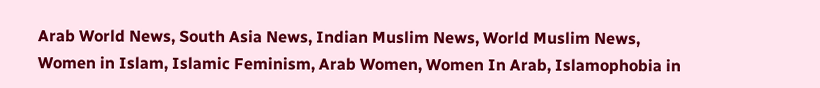Arab World News, South Asia News, Indian Muslim News, World Muslim News, Women in Islam, Islamic Feminism, Arab Women, Women In Arab, Islamophobia in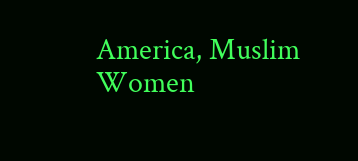America, Muslim Women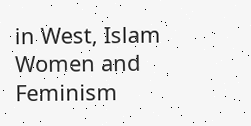in West, Islam Women and Feminism